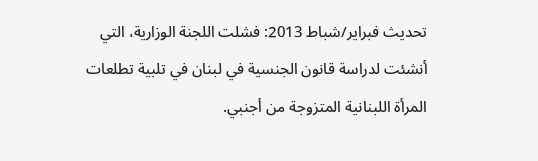تحديث فبراير/شباط 2013: فشلت اللجنة الوزارية، التي أنشئت لدراسة قانون الجنسية في لبنان في تلبية تطلعات المرأة اللبنانية المتزوجة من أجنبي.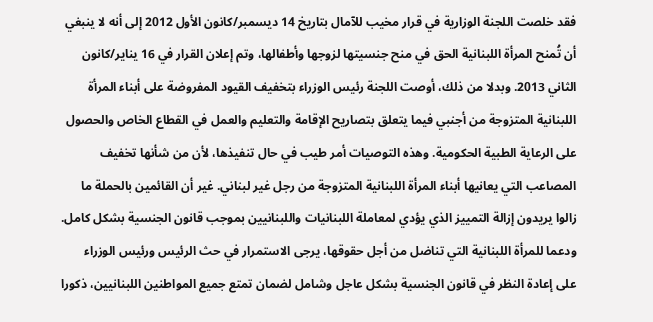فقد خلصت اللجنة الوزارية في قرار مخيب للآمال بتاريخ 14 ديسمبر/كانون الأول 2012 إلى أنه لا ينبغي أن تُمنح المرأة اللبنانية الحق في منح جنسيتها لزوجها وأطفالها، وتم إعلان القرار في 16 يناير/كانون الثاني 2013. وبدلا من ذلك، أوصت اللجنة رئيس الوزراء بتخفيف القيود المفروضة على أبناء المرأة اللبنانية المتزوجة من أجنبي فيما يتعلق بتصاريح الإقامة والتعليم والعمل في القطاع الخاص والحصول على الرعاية الطبية الحكومية. وهذه التوصيات أمر طيب في حال تنفيذها، لأن من شأنها تخفيف المصاعب التي يعانيها أبناء المرأة اللبنانية المتزوجة من رجل غير لبناني. غير أن القائمين بالحملة ما زالوا يريدون إزالة التمييز الذي يؤدي لمعاملة اللبنانيات واللبنانيين بموجب قانون الجنسية بشكل كامل.
ودعما للمرأة اللبنانية التي تناضل من أجل حقوقها، يرجى الاستمرار في حث الرئيس ورئيس الوزراء على إعادة النظر في قانون الجنسية بشكل عاجل وشامل لضمان تمتع جميع المواطنين اللبنانيين، ذكورا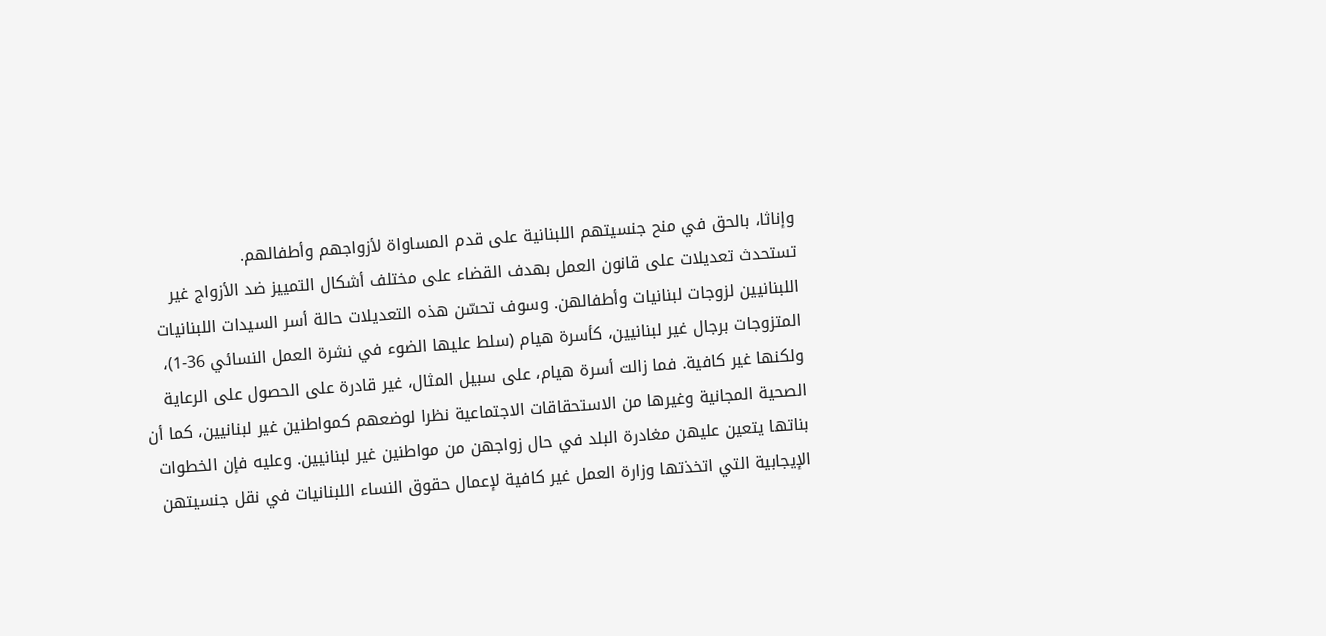وإناثا، بالحق في منح جنسيتهم اللبنانية على قدم المساواة لأزواجهم وأطفالهم.
تستحدث تعديلات على قانون العمل بهدف القضاء على مختلف أشكال التمييز ضد الأزواج غير اللبنانيين لزوجات لبنانيات وأطفالهن. وسوف تحسّن هذه التعديلات حالة أسر السيدات اللبنانيات المتزوجات برجال غير لبنانيين، كأسرة هيام (سلط عليها الضوء في نشرة العمل النسائي 36-1)، ولكنها غير كافية. فما زالت أسرة هيام، على سبيل المثال، غير قادرة على الحصول على الرعاية الصحية المجانية وغيرها من الاستحقاقات الاجتماعية نظرا لوضعهم كمواطنين غير لبنانيين، كما أن بناتها يتعين عليهن مغادرة البلد في حال زواجهن من مواطنين غير لبنانيين. وعليه فإن الخطوات الإيجابية التي اتخذتها وزارة العمل غير كافية لإعمال حقوق النساء اللبنانيات في نقل جنسيتهن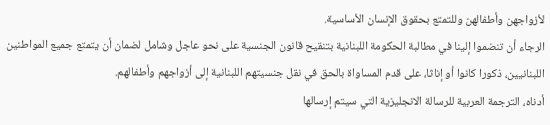لأزواجهن وأطفالهن وللتمتع بحقوق الإنسان الأساسية.
الرجاء أن تنضموا إلينا في مطالبة الحكومة اللبنانية بتنقيح قانون الجنسية على نحو عاجل وشامل لضمان أن يتمتع جميع المواطنين اللبنانيين، ذكورا كانوا أو إناثا، على قدم المساواة بالحق في نقل جنسيتهم اللبنانية إلى أزواجهم وأطفالهم.
أدناه، الترجمة العربية للرسالة الانجليزية التي سيتم إرسالها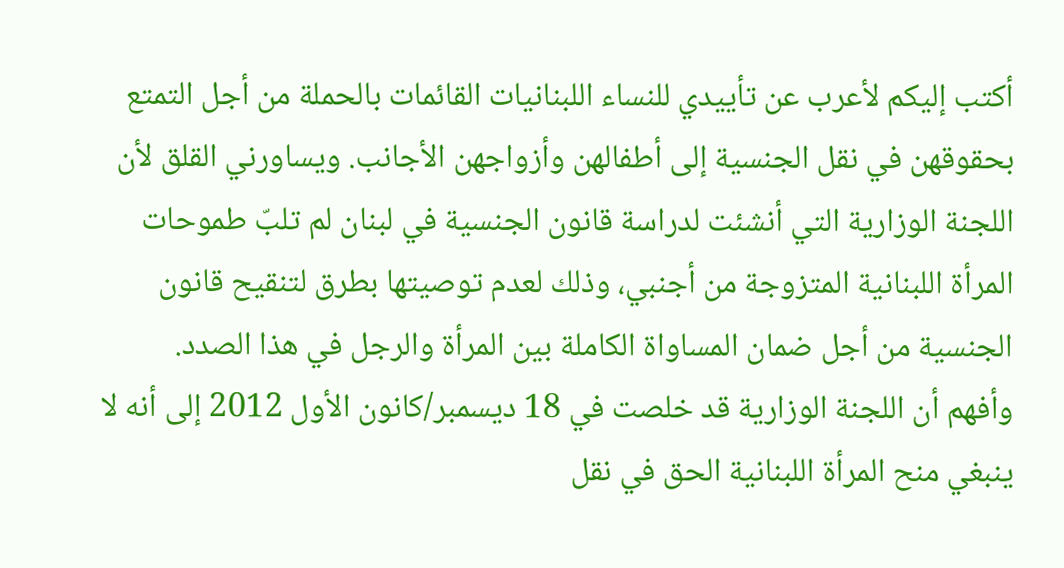أكتب إليكم لأعرب عن تأييدي للنساء اللبنانيات القائمات بالحملة من أجل التمتع بحقوقهن في نقل الجنسية إلى أطفالهن وأزواجهن الأجانب. ويساورني القلق لأن اللجنة الوزارية التي أنشئت لدراسة قانون الجنسية في لبنان لم تلبّ طموحات المرأة اللبنانية المتزوجة من أجنبي، وذلك لعدم توصيتها بطرق لتنقيح قانون الجنسية من أجل ضمان المساواة الكاملة بين المرأة والرجل في هذا الصدد.
وأفهم أن اللجنة الوزارية قد خلصت في 18 ديسمبر/كانون الأول 2012 إلى أنه لا ينبغي منح المرأة اللبنانية الحق في نقل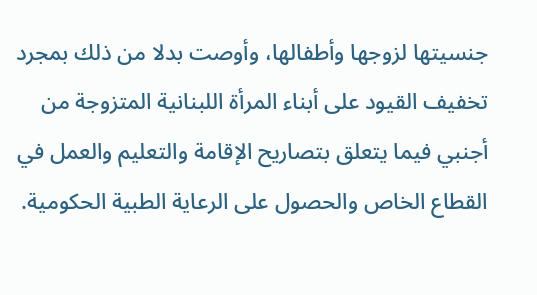جنسيتها لزوجها وأطفالها، وأوصت بدلا من ذلك بمجرد تخفيف القيود على أبناء المرأة اللبنانية المتزوجة من أجنبي فيما يتعلق بتصاريح الإقامة والتعليم والعمل في القطاع الخاص والحصول على الرعاية الطبية الحكومية.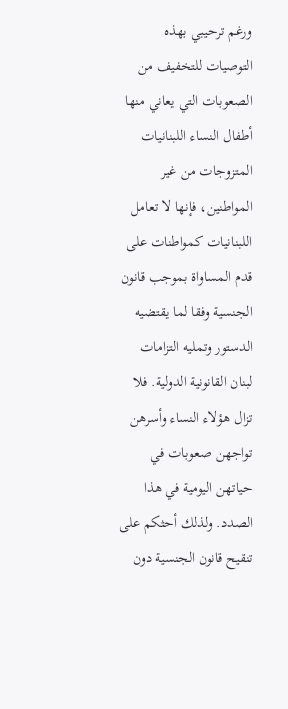ورغم ترحيبي بهذه التوصيات للتخفيف من الصعوبات التي يعاني منها أطفال النساء اللبنانيات المتزوجات من غير المواطنين، فإنها لا تعامل اللبنانيات كمواطنات على قدم المساواة بموجب قانون الجنسية وفقا لما يقتضيه الدستور وتمليه التزامات لبنان القانونية الدولية. فلا تزال هؤلاء النساء وأسرهن تواجهن صعوبات في حياتهن اليومية في هذا الصدد. ولذلك أحثكم على تنقيح قانون الجنسية دون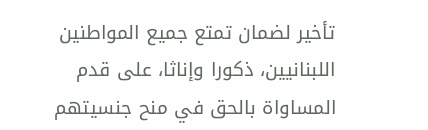تأخير لضمان تمتع جميع المواطنين اللبنانيين، ذكورا وإناثا، على قدم المساواة بالحق في منح جنسيتهم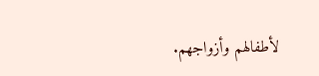لأطفالهم وأزواجهم.